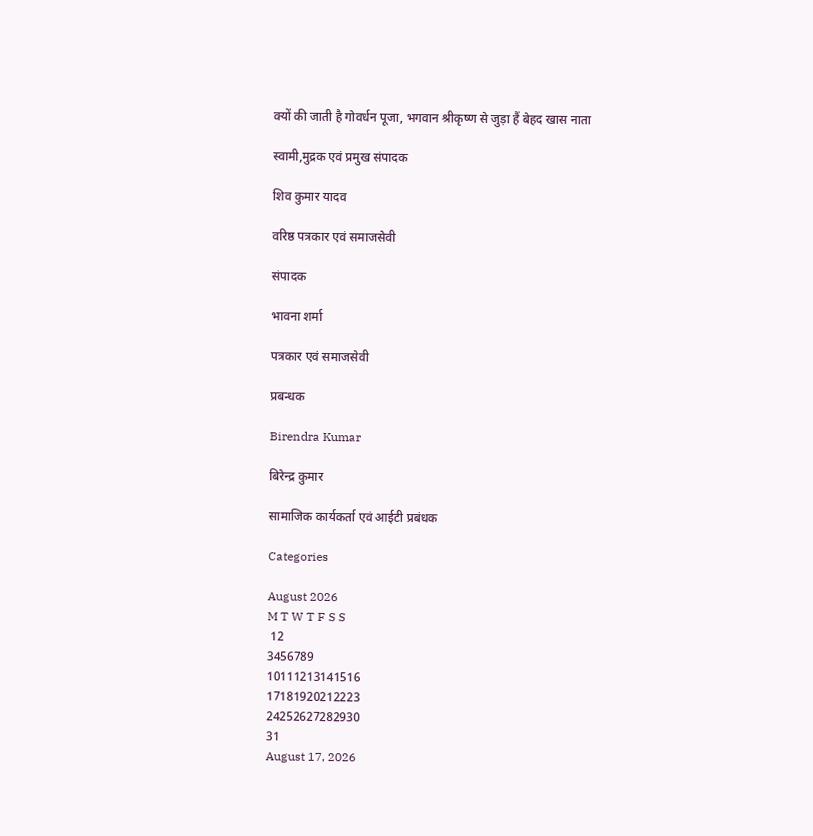क्यों की जाती है गोवर्धन पूजा, भगवान श्रीकृष्ण से जुड़ा हैं बेहद खास नाता

स्वामी,मुद्रक एवं प्रमुख संपादक

शिव कुमार यादव

वरिष्ठ पत्रकार एवं समाजसेवी

संपादक

भावना शर्मा

पत्रकार एवं समाजसेवी

प्रबन्धक

Birendra Kumar

बिरेन्द्र कुमार

सामाजिक कार्यकर्ता एवं आईटी प्रबंधक

Categories

August 2026
M T W T F S S
 12
3456789
10111213141516
17181920212223
24252627282930
31
August 17, 2026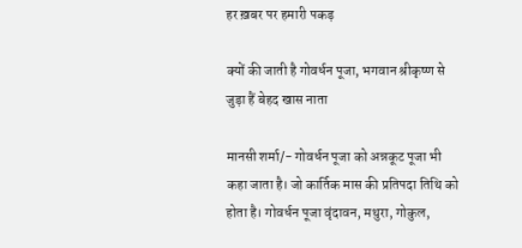हर ख़बर पर हमारी पकड़

क्यों की जाती है गोवर्धन पूजा, भगवान श्रीकृष्ण से जुड़ा हैं बेहद खास नाता

मानसी शर्मा/- गोवर्धन पूजा को अन्नकूट पूजा भी कहा जाता है। जो कार्तिक मास की प्रतिपदा तिथि को होता है। गोवर्धन पूजा वृंदावन, मथुरा, गोकुल,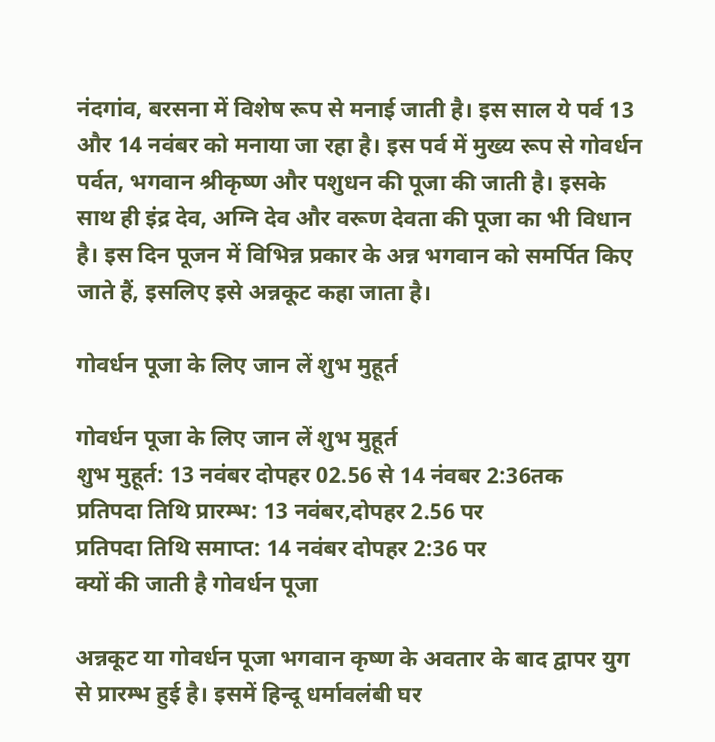नंदगांव, बरसना में विशेष रूप से मनाई जाती है। इस साल ये पर्व 13 और 14 नवंबर को मनाया जा रहा है। इस पर्व में मुख्य रूप से गोवर्धन पर्वत, भगवान श्रीकृष्ण और पशुधन की पूजा की जाती है। इसके साथ ही इंद्र देव, अग्नि देव और वरूण देवता की पूजा का भी विधान है। इस दिन पूजन में विभिन्न प्रकार के अन्न भगवान को समर्पित किए जाते हैं, इसलिए इसे अन्नकूट कहा जाता है।

गोवर्धन पूजा के लिए जान लें शुभ मुहूर्त

गोवर्धन पूजा के लिए जान लें शुभ मुहूर्त
शुभ मुहूर्त: 13 नवंबर दोपहर 02.56 से 14 नंवबर 2:36तक
प्रतिपदा तिथि प्रारम्भ: 13 नवंबर,दोपहर 2.56 पर
प्रतिपदा तिथि समाप्त: 14 नवंबर दोपहर 2:36 पर
क्यों की जाती है गोवर्धन पूजा

अन्नकूट या गोवर्धन पूजा भगवान कृष्ण के अवतार के बाद द्वापर युग से प्रारम्भ हुई है। इसमें हिन्दू धर्मावलंबी घर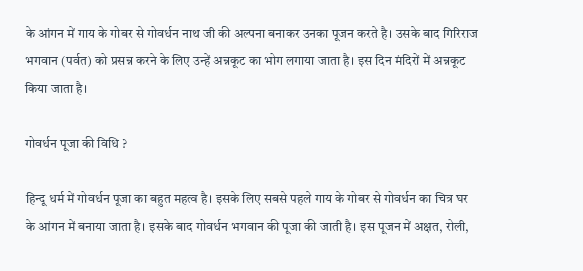के आंगन में गाय के गोबर से गोवर्धन नाथ जी की अल्पना बनाकर उनका पूजन करते है। उसके बाद गिरिराज भगवान (पर्वत) को प्रसन्न करने के लिए उन्हें अन्नकूट का भोग लगाया जाता है। इस दिन मंदिरों में अन्नकूट किया जाता है।

गोवर्धन पूजा की विधि ?

हिन्दू धर्म में गोवर्धन पूजा का बहुत महत्व है। इसके लिए सबसे पहले गाय के गोबर से गोवर्धन का चित्र घर के आंगन में बनाया जाता है। इसके बाद गोवर्धन भगवान की पूजा की जाती है। इस पूजन में अक्षत, रोली,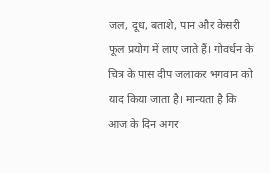जल, दूध, बताशे, पान और केसरी फूल प्रयोग में लाए जाते हैं। गोवर्धन के चित्र के पास दीप जलाकर भगवान को याद किया जाता है। मान्यता है कि आज के दिन अगर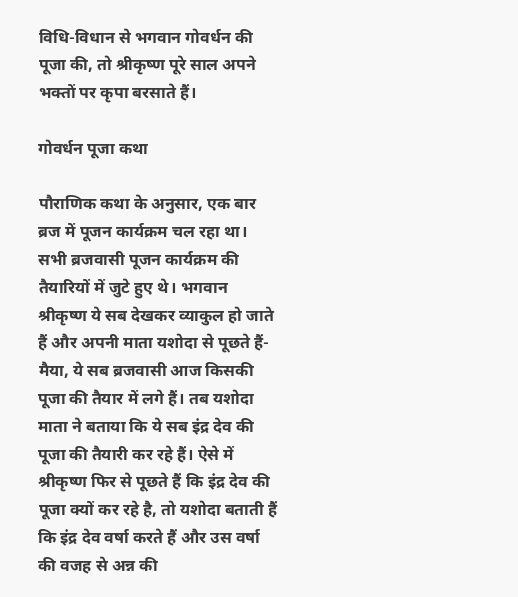विधि-विधान से भगवान गोवर्धन की पूजा की, तो श्रीकृष्ण पूरे साल अपने भक्तों पर कृपा बरसाते हैं।

गोवर्धन पूजा कथा

पौराणिक कथा के अनुसार, एक बार ब्रज में पूजन कार्यक्रम चल रहा था। सभी ब्रजवासी पूजन कार्यक्रम की तैयारियों में जुटे हुए थे। भगवान श्रीकृष्ण ये सब देखकर व्याकुल हो जाते हैं और अपनी माता यशोदा से पूछते हैं- मैया, ये सब ब्रजवासी आज किसकी पूजा की तैयार में लगे हैं। तब यशोदा माता ने बताया कि ये सब इंद्र देव की पूजा की तैयारी कर रहे हैं। ऐसे में श्रीकृष्ण फिर से पूछते हैं कि इंद्र देव की पूजा क्यों कर रहे है, तो यशोदा बताती हैं कि इंद्र देव वर्षा करते हैं और उस वर्षा की वजह से अन्न की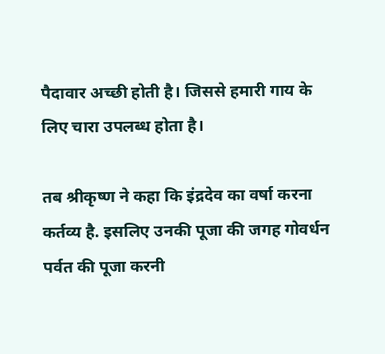पैदावार अच्छी होती है। जिससे हमारी गाय के लिए चारा उपलब्ध होता है।

तब श्रीकृष्ण ने कहा कि इंद्रदेव का वर्षा करना कर्तव्य है. इसलिए उनकी पूजा की जगह गोवर्धन पर्वत की पूजा करनी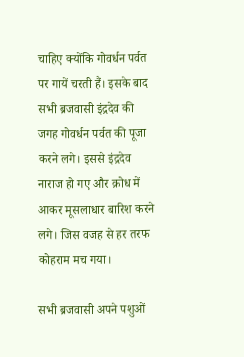चाहिए क्योंकि गोवर्धन पर्वत पर गायें चरती हैं। इसके बाद सभी ब्रजवासी इंद्रदेव की जगह गोवर्धन पर्वत की पूजा करने लगे। इससे इंद्रदेव नाराज हो गए और क्रोध में आकर मूसलाधार बारिश करने लगे। जिस वजह से हर तरफ कोहराम मच गया।

सभी ब्रजवासी अपने पशुओं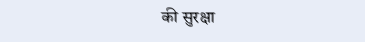की सुरक्षा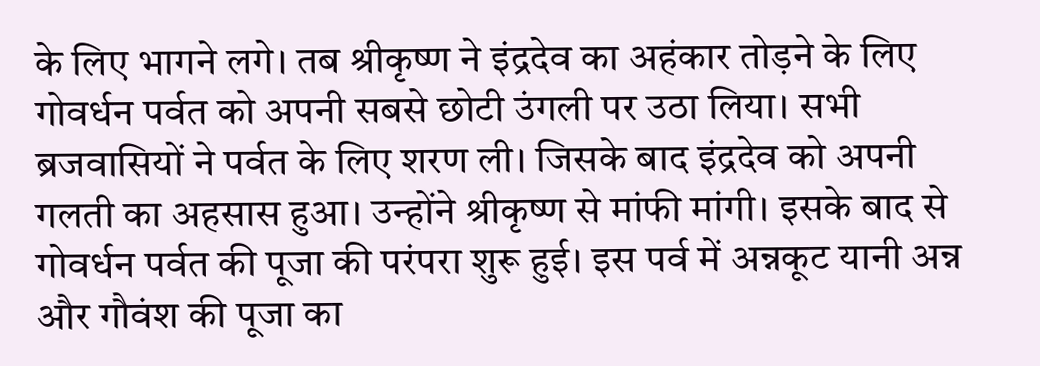के लिए भागने लगे। तब श्रीकृष्ण ने इंद्रदेव का अहंकार तोड़ने के लिए गोवर्धन पर्वत को अपनी सबसे छोटी उंगली पर उठा लिया। सभी ब्रजवासियों ने पर्वत के लिए शरण ली। जिसके बाद इंद्रदेव को अपनी गलती का अहसास हुआ। उन्होंने श्रीकृष्ण से मांफी मांगी। इसके बाद से गोवर्धन पर्वत की पूजा की परंपरा शुरू हुई। इस पर्व में अन्नकूट यानी अन्न और गौवंश की पूजा का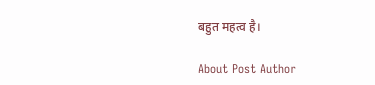बहुत महत्व है।

About Post Author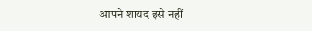आपने शायद इसे नहीं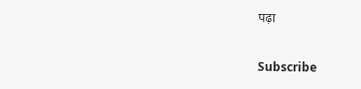पढ़ा

Subscribe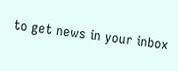to get news in your inbox